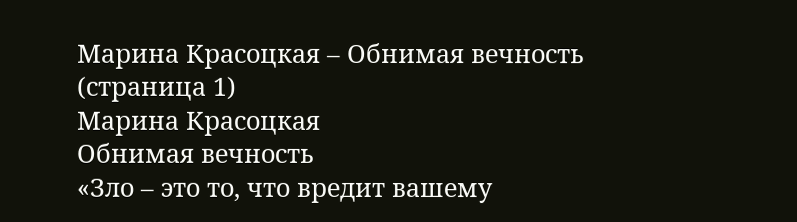Марина Красоцкая – Обнимая вечность (страница 1)
Марина Красоцкая
Обнимая вечность
«Зло – это то, что вредит вашему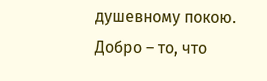душевному покою.
Добро – то, что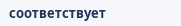соответствует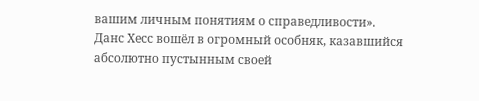вашим личным понятиям о справедливости».
Данс Хесс вошёл в огромный особняк, казавшийся абсолютно пустынным своей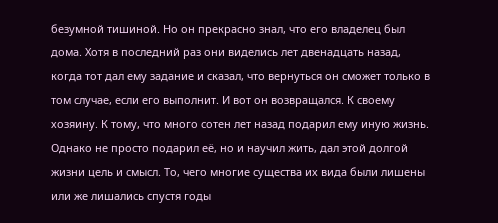безумной тишиной. Но он прекрасно знал, что его владелец был дома. Хотя в последний раз они виделись лет двенадцать назад, когда тот дал ему задание и сказал, что вернуться он сможет только в том случае, если его выполнит. И вот он возвращался. К своему хозяину. К тому, что много сотен лет назад подарил ему иную жизнь. Однако не просто подарил её, но и научил жить, дал этой долгой жизни цель и смысл. То, чего многие существа их вида были лишены или же лишались спустя годы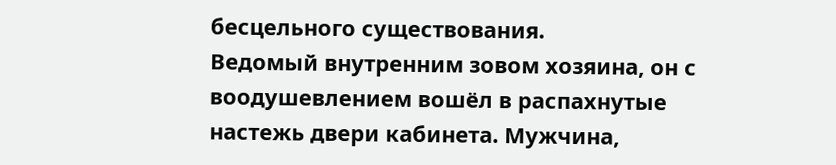бесцельного существования.
Ведомый внутренним зовом хозяина, он с воодушевлением вошёл в распахнутые настежь двери кабинета. Мужчина,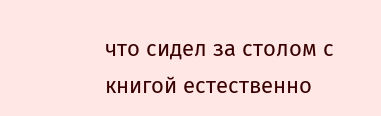что сидел за столом с книгой естественно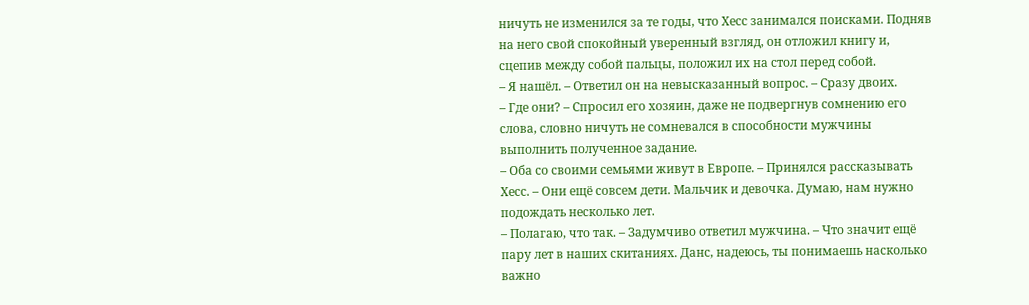ничуть не изменился за те годы, что Хесс занимался поисками. Подняв на него свой спокойный уверенный взгляд, он отложил книгу и, сцепив между собой пальцы, положил их на стол перед собой.
– Я нашёл. – Ответил он на невысказанный вопрос. – Сразу двоих.
– Где они? – Спросил его хозяин, даже не подвергнув сомнению его слова, словно ничуть не сомневался в способности мужчины выполнить полученное задание.
– Оба со своими семьями живут в Европе. – Принялся рассказывать Хесс. – Они ещё совсем дети. Мальчик и девочка. Думаю, нам нужно подождать несколько лет.
– Полагаю, что так. – Задумчиво ответил мужчина. – Что значит ещё пару лет в наших скитаниях. Данс, надеюсь, ты понимаешь насколько важно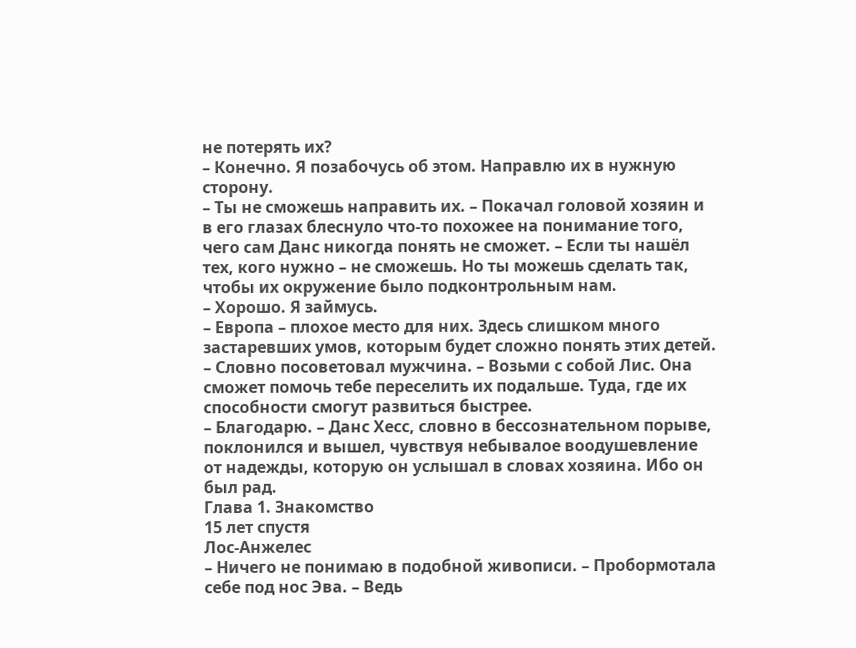не потерять их?
– Конечно. Я позабочусь об этом. Направлю их в нужную сторону.
– Ты не сможешь направить их. – Покачал головой хозяин и в его глазах блеснуло что-то похожее на понимание того, чего сам Данс никогда понять не сможет. – Если ты нашёл тех, кого нужно – не сможешь. Но ты можешь сделать так, чтобы их окружение было подконтрольным нам.
– Хорошо. Я займусь.
– Европа – плохое место для них. Здесь слишком много застаревших умов, которым будет сложно понять этих детей. – Словно посоветовал мужчина. – Возьми с собой Лис. Она сможет помочь тебе переселить их подальше. Туда, где их способности смогут развиться быстрее.
– Благодарю. – Данс Хесс, словно в бессознательном порыве, поклонился и вышел, чувствуя небывалое воодушевление от надежды, которую он услышал в словах хозяина. Ибо он был рад.
Глава 1. Знакомство
15 лет спустя
Лос-Анжелес
– Ничего не понимаю в подобной живописи. – Пробормотала себе под нос Эва. – Ведь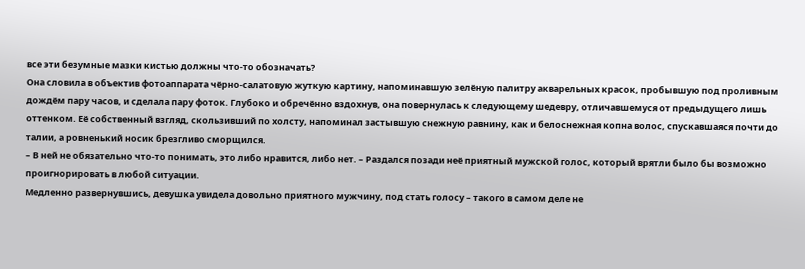все эти безумные мазки кистью должны что-то обозначать?
Она словила в объектив фотоаппарата чёрно-салатовую жуткую картину, напоминавшую зелёную палитру акварельных красок, пробывшую под проливным дождём пару часов, и сделала пару фоток. Глубоко и обречённо вздохнув, она повернулась к следующему шедевру, отличавшемуся от предыдущего лишь оттенком. Её собственный взгляд, скользивший по холсту, напоминал застывшую снежную равнину, как и белоснежная копна волос, спускавшаяся почти до талии, а ровненький носик брезгливо сморщился.
– В ней не обязательно что-то понимать, это либо нравится, либо нет. – Раздался позади неё приятный мужской голос, который врятли было бы возможно проигнорировать в любой ситуации.
Медленно развернувшись, девушка увидела довольно приятного мужчину, под стать голосу – такого в самом деле не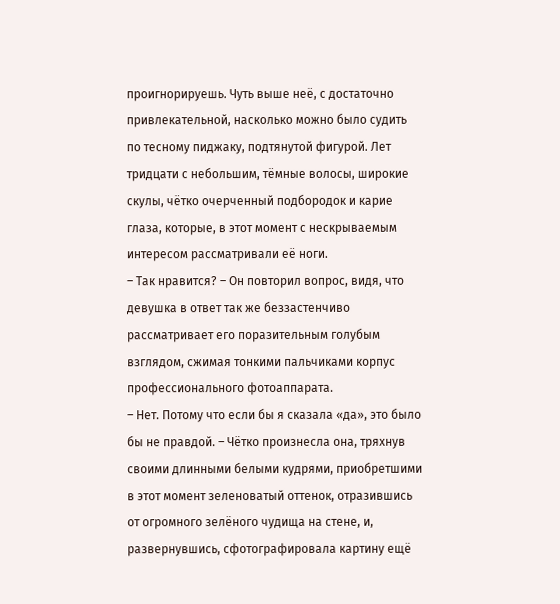проигнорируешь. Чуть выше неё, с достаточно привлекательной, насколько можно было судить по тесному пиджаку, подтянутой фигурой. Лет тридцати с небольшим, тёмные волосы, широкие скулы, чётко очерченный подбородок и карие глаза, которые, в этот момент с нескрываемым интересом рассматривали её ноги.
– Так нравится? – Он повторил вопрос, видя, что девушка в ответ так же беззастенчиво рассматривает его поразительным голубым взглядом, сжимая тонкими пальчиками корпус профессионального фотоаппарата.
– Нет. Потому что если бы я сказала «да», это было бы не правдой. – Чётко произнесла она, тряхнув своими длинными белыми кудрями, приобретшими в этот момент зеленоватый оттенок, отразившись от огромного зелёного чудища на стене, и, развернувшись, сфотографировала картину ещё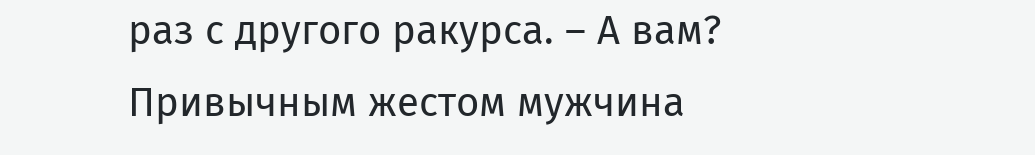раз с другого ракурса. – А вам?
Привычным жестом мужчина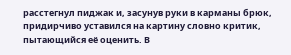расстегнул пиджак и, засунув руки в карманы брюк, придирчиво уставился на картину словно критик, пытающийся её оценить. В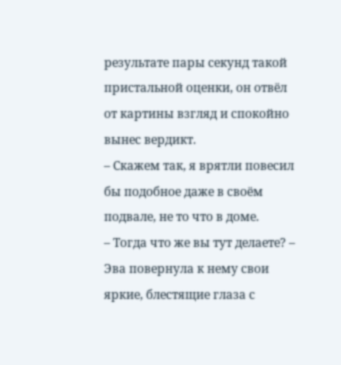результате пары секунд такой пристальной оценки, он отвёл от картины взгляд и спокойно вынес вердикт.
– Скажем так, я врятли повесил бы подобное даже в своём подвале, не то что в доме.
– Тогда что же вы тут делаете? – Эва повернула к нему свои яркие, блестящие глаза с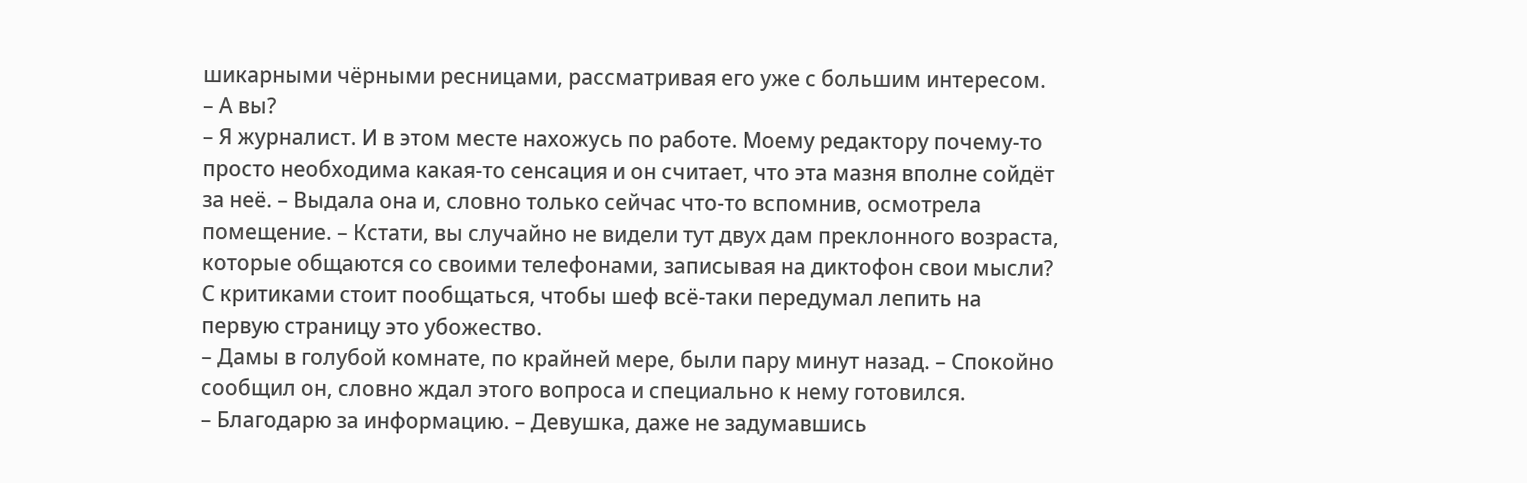шикарными чёрными ресницами, рассматривая его уже с большим интересом.
– А вы?
– Я журналист. И в этом месте нахожусь по работе. Моему редактору почему-то просто необходима какая-то сенсация и он считает, что эта мазня вполне сойдёт за неё. – Выдала она и, словно только сейчас что-то вспомнив, осмотрела помещение. – Кстати, вы случайно не видели тут двух дам преклонного возраста, которые общаются со своими телефонами, записывая на диктофон свои мысли? С критиками стоит пообщаться, чтобы шеф всё-таки передумал лепить на первую страницу это убожество.
– Дамы в голубой комнате, по крайней мере, были пару минут назад. – Спокойно сообщил он, словно ждал этого вопроса и специально к нему готовился.
– Благодарю за информацию. – Девушка, даже не задумавшись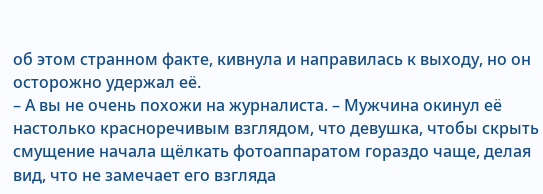об этом странном факте, кивнула и направилась к выходу, но он осторожно удержал её.
– А вы не очень похожи на журналиста. – Мужчина окинул её настолько красноречивым взглядом, что девушка, чтобы скрыть смущение начала щёлкать фотоаппаратом гораздо чаще, делая вид, что не замечает его взгляда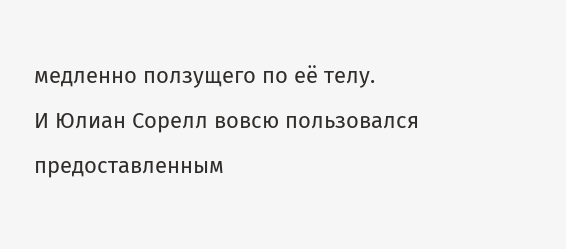медленно ползущего по её телу.
И Юлиан Сорелл вовсю пользовался предоставленным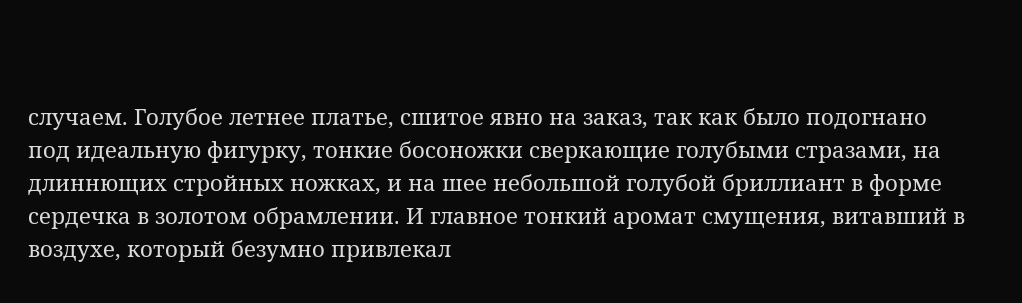случаем. Голубое летнее платье, сшитое явно на заказ, так как было подогнано под идеальную фигурку, тонкие босоножки сверкающие голубыми стразами, на длиннющих стройных ножках, и на шее небольшой голубой бриллиант в форме сердечка в золотом обрамлении. И главное тонкий аромат смущения, витавший в воздухе, который безумно привлекал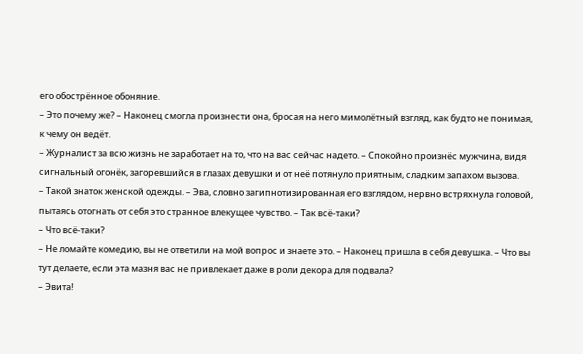его обострённое обоняние.
– Это почему же? – Наконец смогла произнести она, бросая на него мимолётный взгляд, как будто не понимая, к чему он ведёт.
– Журналист за всю жизнь не заработает на то, что на вас сейчас надето. – Спокойно произнёс мужчина, видя сигнальный огонёк, загоревшийся в глазах девушки и от неё потянуло приятным, сладким запахом вызова.
– Такой знаток женской одежды. – Эва, словно загипнотизированная его взглядом, нервно встряхнула головой, пытаясь отогнать от себя это странное влекущее чувство. – Так всё-таки?
– Что всё-таки?
– Не ломайте комедию, вы не ответили на мой вопрос и знаете это. – Наконец пришла в себя девушка. – Что вы тут делаете, если эта мазня вас не привлекает даже в роли декора для подвала?
– Эвита!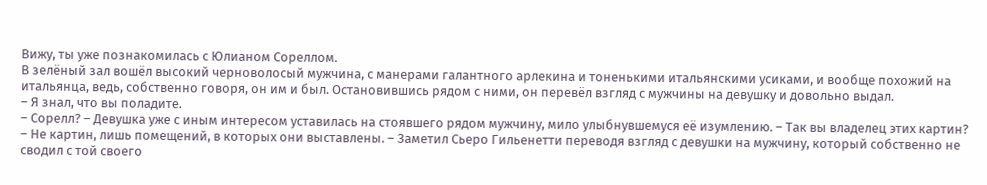Вижу, ты уже познакомилась с Юлианом Сореллом.
В зелёный зал вошёл высокий черноволосый мужчина, с манерами галантного арлекина и тоненькими итальянскими усиками, и вообще похожий на итальянца, ведь, собственно говоря, он им и был. Остановившись рядом с ними, он перевёл взгляд с мужчины на девушку и довольно выдал.
– Я знал, что вы поладите.
– Сорелл? – Девушка уже с иным интересом уставилась на стоявшего рядом мужчину, мило улыбнувшемуся её изумлению. – Так вы владелец этих картин?
– Не картин, лишь помещений, в которых они выставлены. – Заметил Сьеро Гильенетти переводя взгляд с девушки на мужчину, который собственно не сводил с той своего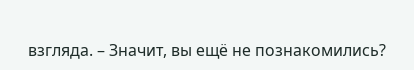взгляда. – Значит, вы ещё не познакомились?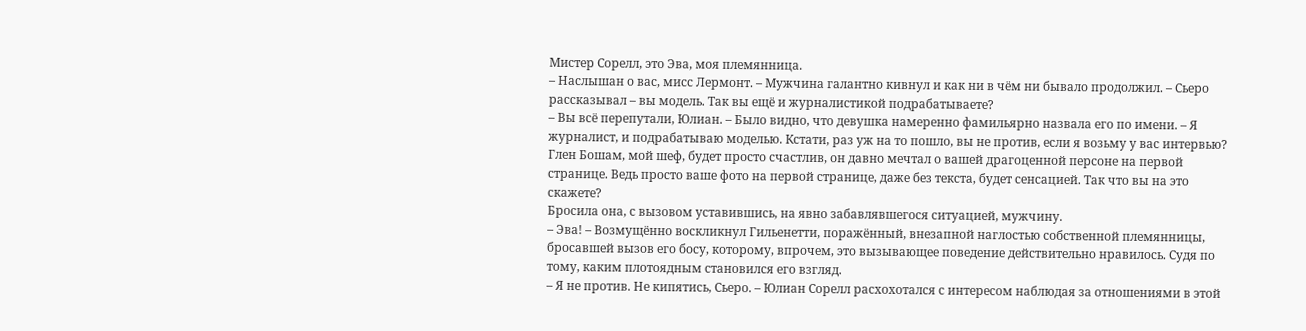Мистер Сорелл, это Эва, моя племянница.
– Наслышан о вас, мисс Лермонт. – Мужчина галантно кивнул и как ни в чём ни бывало продолжил. – Сьеро рассказывал – вы модель. Так вы ещё и журналистикой подрабатываете?
– Вы всё перепутали, Юлиан. – Было видно, что девушка намеренно фамильярно назвала его по имени. – Я журналист, и подрабатываю моделью. Кстати, раз уж на то пошло, вы не против, если я возьму у вас интервью? Глен Бошам, мой шеф, будет просто счастлив, он давно мечтал о вашей драгоценной персоне на первой странице. Ведь просто ваше фото на первой странице, даже без текста, будет сенсацией. Так что вы на это скажете?
Бросила она, с вызовом уставившись, на явно забавлявшегося ситуацией, мужчину.
– Эва! – Возмущённо воскликнул Гильенетти, поражённый, внезапной наглостью собственной племянницы, бросавшей вызов его босу, которому, впрочем, это вызывающее поведение действительно нравилось. Судя по тому, каким плотоядным становился его взгляд.
– Я не против. Не кипятись, Сьеро. – Юлиан Сорелл расхохотался с интересом наблюдая за отношениями в этой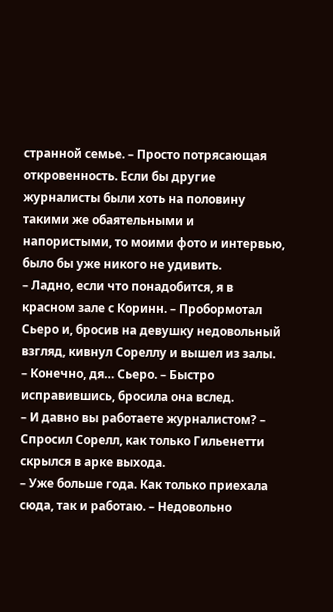странной семье. – Просто потрясающая откровенность. Если бы другие журналисты были хоть на половину такими же обаятельными и напористыми, то моими фото и интервью, было бы уже никого не удивить.
– Ладно, если что понадобится, я в красном зале с Коринн. – Пробормотал Сьеро и, бросив на девушку недовольный взгляд, кивнул Сореллу и вышел из залы.
– Конечно, дя… Сьеро. – Быстро исправившись, бросила она вслед.
– И давно вы работаете журналистом? – Спросил Сорелл, как только Гильенетти скрылся в арке выхода.
– Уже больше года. Как только приехала сюда, так и работаю. – Недовольно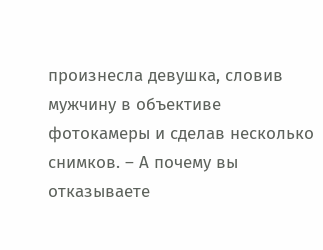произнесла девушка, словив мужчину в объективе фотокамеры и сделав несколько снимков. – А почему вы отказываете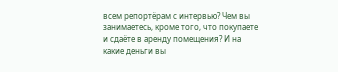всем репортёрам с интервью? Чем вы занимаетесь, кроме того, что покупаете и сдаёте в аренду помещения? И на какие деньги вы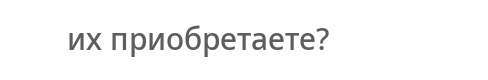их приобретаете?